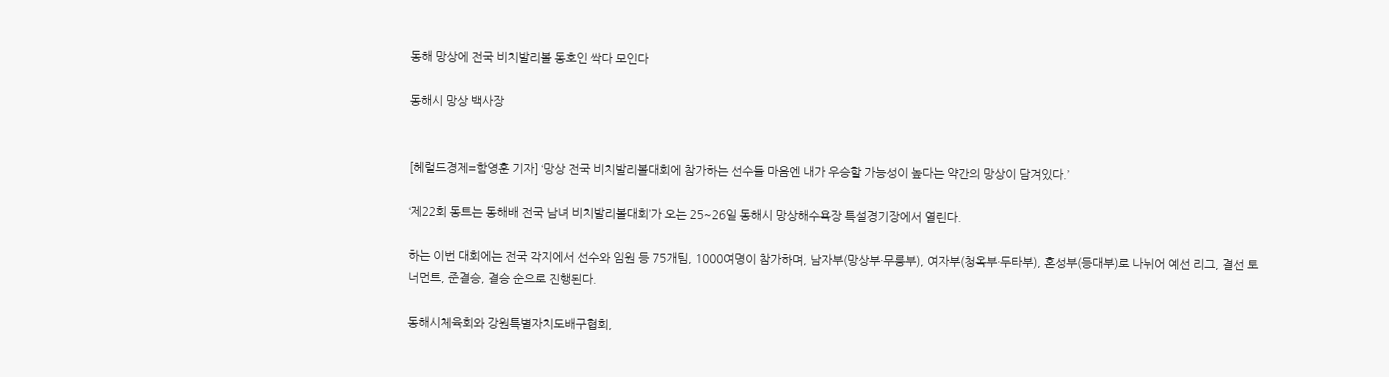동해 망상에 전국 비치발리볼 동호인 싹다 모인다

동해시 망상 백사장


[헤럴드경제=함영훈 기자] ‘망상 전국 비치발리볼대회에 참가하는 선수들 마음엔 내가 우승할 가능성이 높다는 약간의 망상이 담겨있다.’

‘제22회 동트는 동해배 전국 남녀 비치발리볼대회’가 오는 25~26일 동해시 망상해수욕장 특설경기장에서 열린다.

하는 이번 대회에는 전국 각지에서 선수와 임원 등 75개팀, 1000여명이 참가하며, 남자부(망상부·무릉부), 여자부(청옥부·두타부), 혼성부(등대부)로 나뉘어 예선 리그, 결선 토너먼트, 준결승, 결승 순으로 진행된다.

동해시체육회와 강원특별자치도배구협회,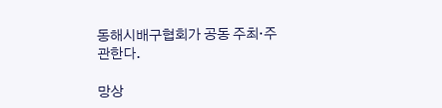동해시배구협회가 공동 주최·주관한다.

망상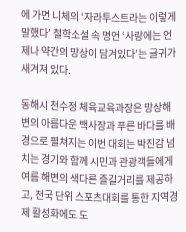에 가면 니체의 ‘자라투스트라는 이렇게 말했다’ 철학소설 속 명언 ‘사랑에는 언제나 약간의 망상이 담겨있다’는 글귀가 새겨져 있다.

동해시 천수정 체육교육과장은 망상해변의 아름다운 백사장과 푸른 바다를 배경으로 펼쳐지는 이번 대회는 박진감 넘치는 경기와 함께 시민과 관광객들에게 여름 해변의 색다른 즐길거리를 제공하고, 전국 단위 스포츠대회를 통한 지역경제 활성화에도 도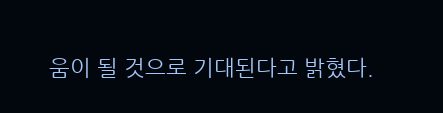움이 될 것으로 기대된다고 밝혔다.